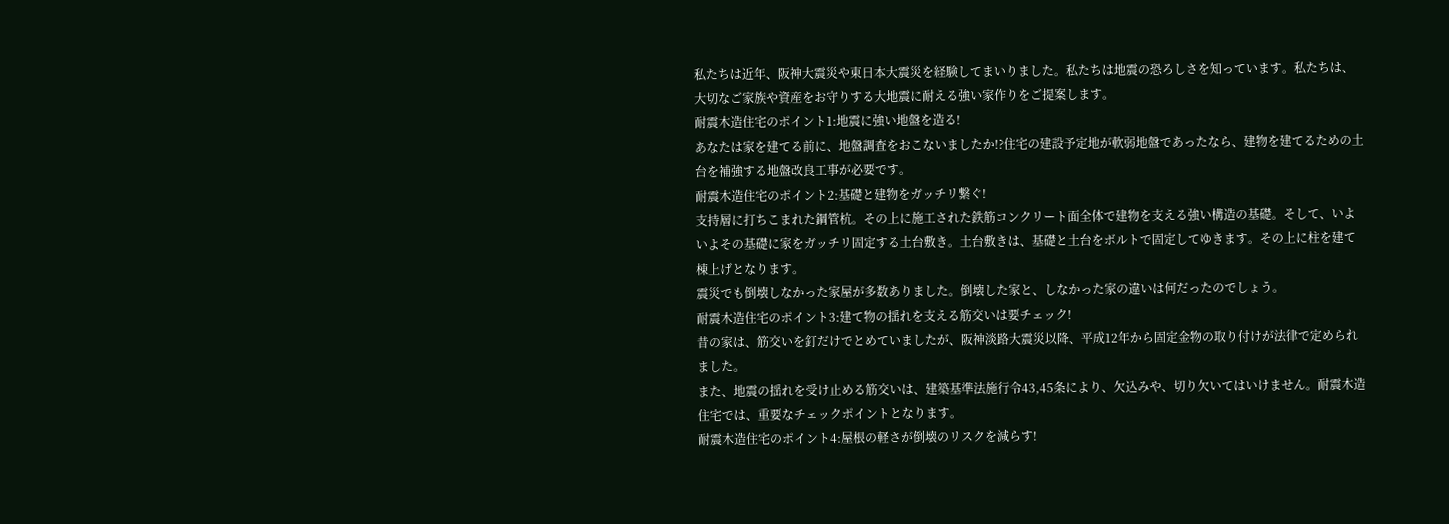私たちは近年、阪神大震災や東日本大震災を経験してまいりました。私たちは地震の恐ろしさを知っています。私たちは、大切なご家族や資産をお守りする大地震に耐える強い家作りをご提案します。
耐震木造住宅のポイント1:地震に強い地盤を造る!
あなたは家を建てる前に、地盤調査をおこないましたか!?住宅の建設予定地が軟弱地盤であったなら、建物を建てるための土台を補強する地盤改良工事が必要です。
耐震木造住宅のポイント2:基礎と建物をガッチリ繋ぐ!
支持層に打ちこまれた鋼管杭。その上に施工された鉄筋コンクリート面全体で建物を支える強い構造の基礎。そして、いよいよその基礎に家をガッチリ固定する土台敷き。土台敷きは、基礎と土台をボルトで固定してゆきます。その上に柱を建て棟上げとなります。
震災でも倒壊しなかった家屋が多数ありました。倒壊した家と、しなかった家の違いは何だったのでしょう。
耐震木造住宅のポイント3:建て物の揺れを支える筋交いは要チェック!
昔の家は、筋交いを釘だけでとめていましたが、阪神淡路大震災以降、平成12年から固定金物の取り付けが法律で定められました。
また、地震の揺れを受け止める筋交いは、建築基準法施行令43,45条により、欠込みや、切り欠いてはいけません。耐震木造住宅では、重要なチェックポイントとなります。
耐震木造住宅のポイント4:屋根の軽さが倒壊のリスクを減らす!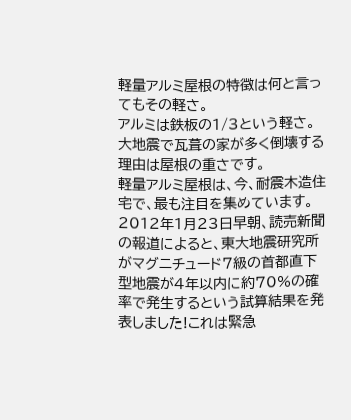軽量アルミ屋根の特徴は何と言ってもその軽さ。
アルミは鉄板の1/3という軽さ。大地震で瓦葺の家が多く倒壊する理由は屋根の重さです。
軽量アルミ屋根は、今、耐震木造住宅で、最も注目を集めています。
2012年1月23日早朝、読売新聞の報道によると、東大地震研究所がマグニチュード7級の首都直下型地震が4年以内に約70%の確率で発生するという試算結果を発表しました!これは緊急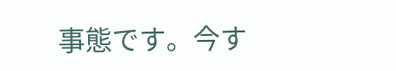事態です。今す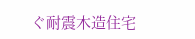ぐ耐震木造住宅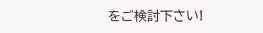をご検討下さい!